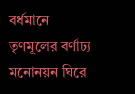বর্ধমানে তৃণমূলের বর্ণাঢ্য মনোনয়ন ঘিরে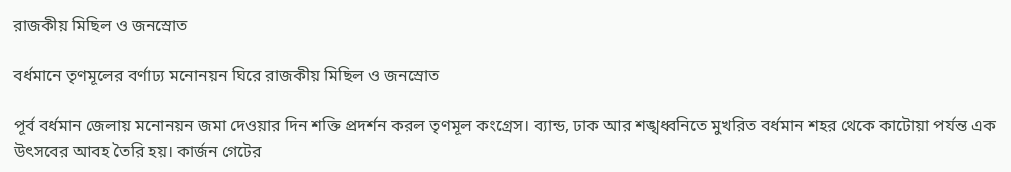রাজকীয় মিছিল ও জনস্রোত

বর্ধমানে তৃণমূলের বর্ণাঢ্য মনোনয়ন ঘিরে রাজকীয় মিছিল ও জনস্রোত

পূর্ব বর্ধমান জেলায় মনোনয়ন জমা দেওয়ার দিন শক্তি প্রদর্শন করল তৃণমূল কংগ্রেস। ব্যান্ড, ঢাক আর শঙ্খধ্বনিতে মুখরিত বর্ধমান শহর থেকে কাটোয়া পর্যন্ত এক উৎসবের আবহ তৈরি হয়। কার্জন গেটের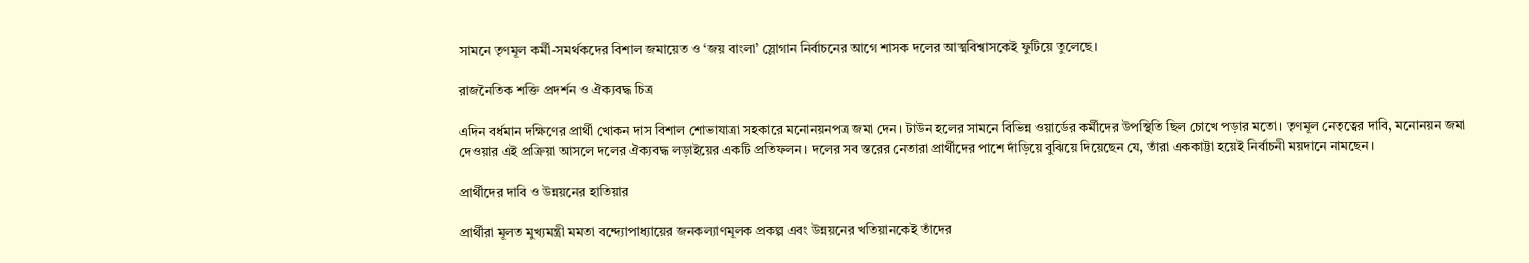সামনে তৃণমূল কর্মী-সমর্থকদের বিশাল জমায়েত ও ‘জয় বাংলা’ স্লোগান নির্বাচনের আগে শাসক দলের আত্মবিশ্বাসকেই ফুটিয়ে তুলেছে।

রাজনৈতিক শক্তি প্রদর্শন ও ঐক্যবদ্ধ চিত্র

এদিন বর্ধমান দক্ষিণের প্রার্থী খোকন দাস বিশাল শোভাযাত্রা সহকারে মনোনয়নপত্র জমা দেন। টাউন হলের সামনে বিভিন্ন ওয়ার্ডের কর্মীদের উপস্থিতি ছিল চোখে পড়ার মতো। তৃণমূল নেতৃত্বের দাবি, মনোনয়ন জমা দেওয়ার এই প্রক্রিয়া আসলে দলের ঐক্যবদ্ধ লড়াইয়ের একটি প্রতিফলন। দলের সব স্তরের নেতারা প্রার্থীদের পাশে দাঁড়িয়ে বুঝিয়ে দিয়েছেন যে, তাঁরা এককাট্টা হয়েই নির্বাচনী ময়দানে নামছেন।

প্রার্থীদের দাবি ও উন্নয়নের হাতিয়ার

প্রার্থীরা মূলত মুখ্যমন্ত্রী মমতা বন্দ্যোপাধ্যায়ের জনকল্যাণমূলক প্রকল্প এবং উন্নয়নের খতিয়ানকেই তাঁদের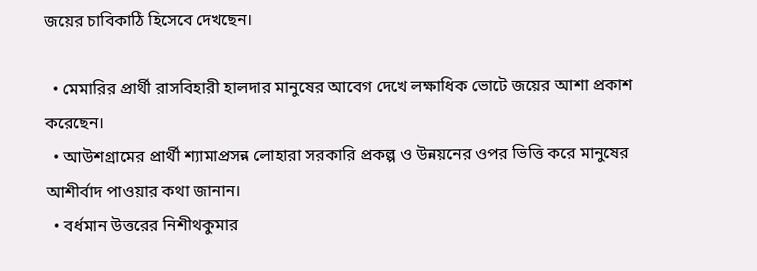জয়ের চাবিকাঠি হিসেবে দেখছেন।

  • মেমারির প্রার্থী রাসবিহারী হালদার মানুষের আবেগ দেখে লক্ষাধিক ভোটে জয়ের আশা প্রকাশ করেছেন।
  • আউশগ্রামের প্রার্থী শ্যামাপ্রসন্ন লোহারা সরকারি প্রকল্প ও উন্নয়নের ওপর ভিত্তি করে মানুষের আশীর্বাদ পাওয়ার কথা জানান।
  • বর্ধমান উত্তরের নিশীথকুমার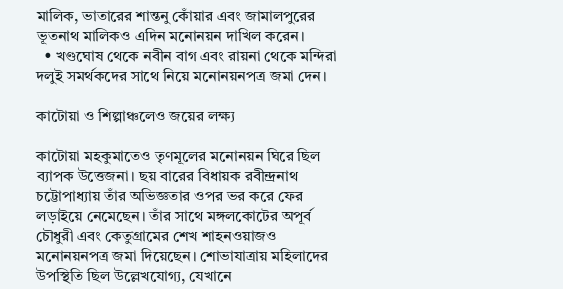মালিক, ভাতারের শান্তনু কোঁয়ার এবং জামালপুরের ভূতনাথ মালিকও এদিন মনোনয়ন দাখিল করেন।
  • খণ্ডঘোষ থেকে নবীন বাগ এবং রায়না থেকে মন্দিরা দলুই সমর্থকদের সাথে নিয়ে মনোনয়নপত্র জমা দেন।

কাটোয়া ও শিল্পাঞ্চলেও জয়ের লক্ষ্য

কাটোয়া মহকুমাতেও তৃণমূলের মনোনয়ন ঘিরে ছিল ব্যাপক উত্তেজনা। ছয় বারের বিধায়ক রবীন্দ্রনাথ চট্টোপাধ্যায় তাঁর অভিজ্ঞতার ওপর ভর করে ফের লড়াইয়ে নেমেছেন। তাঁর সাথে মঙ্গলকোটের অপূর্ব চৌধুরী এবং কেতুগ্রামের শেখ শাহনওয়াজও মনোনয়নপত্র জমা দিয়েছেন। শোভাযাত্রায় মহিলাদের উপস্থিতি ছিল উল্লেখযোগ্য, যেখানে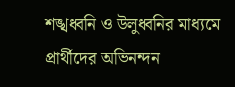শঙ্খধ্বনি ও উলুধ্বনির মাধ্যমে প্রার্থীদের অভিনন্দন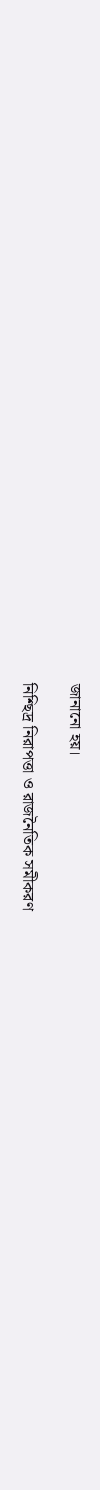জানানো হয়।

নিশ্ছিদ্র নিরাপত্তা ও রাজনৈতিক সমীকরণ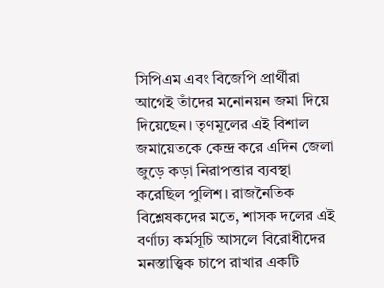সিপিএম এবং বিজেপি প্রার্থীরা আগেই তাঁদের মনোনয়ন জমা দিয়ে দিয়েছেন। তৃণমূলের এই বিশাল জমায়েতকে কেন্দ্র করে এদিন জেলা জুড়ে কড়া নিরাপত্তার ব্যবস্থা করেছিল পুলিশ। রাজনৈতিক বিশ্লেষকদের মতে, শাসক দলের এই বর্ণাঢ্য কর্মসূচি আসলে বিরোধীদের মনস্তাত্ত্বিক চাপে রাখার একটি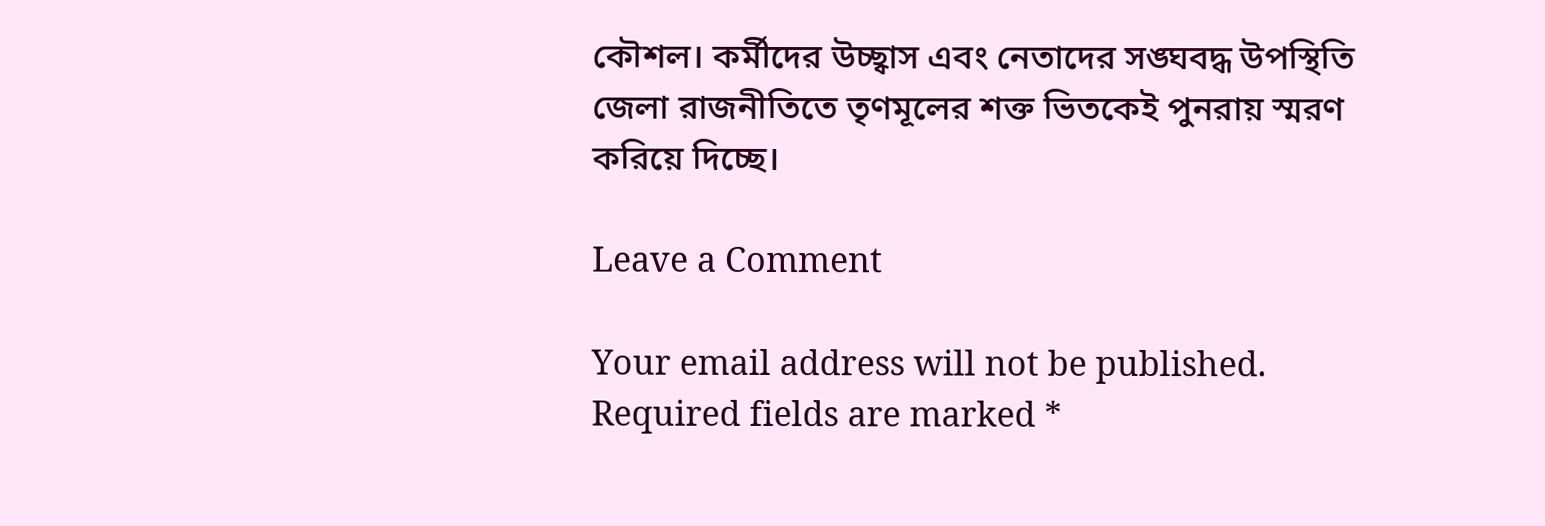কৌশল। কর্মীদের উচ্ছ্বাস এবং নেতাদের সঙ্ঘবদ্ধ উপস্থিতি জেলা রাজনীতিতে তৃণমূলের শক্ত ভিতকেই পুনরায় স্মরণ করিয়ে দিচ্ছে।

Leave a Comment

Your email address will not be published. Required fields are marked *